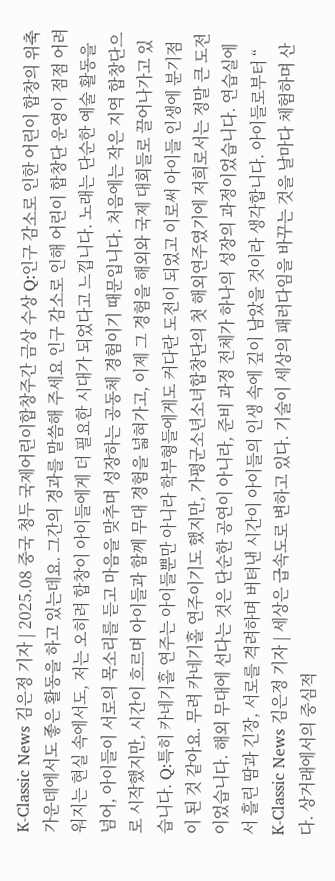K-Classic News 김은정 기자 | 2025.08 중국 청두 국제어린이합창주간 금상 수상 Q:인구 감소로 인한 어린이 합창의 위축 가운데에서도 좋은 활동을 하고 있는데요. 그간의 경과를 말씀해 주세요 인구 감소로 인해 어린이 합창단 운영이 점점 어려워지는 현실 속에서도, 저는 오히려 합창이 아이들에게 더 필요한 시대가 되었다고 느낍니다. 노래는 단순한 예술 활동을 넘어, 아이들이 서로의 목소리를 듣고 마음을 맞추며 성장하는 공동체 경험이기 때문입니다. 처음에는 작은 지역 합창단으로 시작했지만, 시간이 흐르며 아이들과 함께 무대 경험을 넓혀가고, 이제 그 경험을 해외와 국제 대회들로 끌어나가고 있습니다. Q:특히 카네기홀 연주는 아이들뿐만 아니라 학부형들에게도 커다란 도전이 되었고 이로써 아이들 인생에 분기점이 된 것 같아요. 무려 카네기홀 연주이기도 했지만, 가평군소년소녀합창단의 첫 해외연주였기에 저희로서는 정말 큰 도전이었습니다. 해외 무대에 선다는 것은 단순한 공연이 아니라, 준비 과정 전체가 하나의 성장의 과정이었습니다. 연습실에서 흘린 땀과 긴장, 서로를 격려하며 버텨낸 시간이 아이들의 인생 속에 깊이 남았을 것이라 생각합니다. 아이들로부터 “
K-Classic News 김은정 기자 | 세상은 급속도로 변하고 있다. 기술이 세상의 패러다임을 바꾸는 것을 날마다 체험하며 산다. 상거래에서의 중심적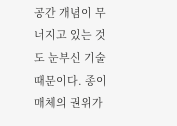공간 개념이 무너지고 있는 것도 눈부신 기술 때문이다. 종이 매체의 권위가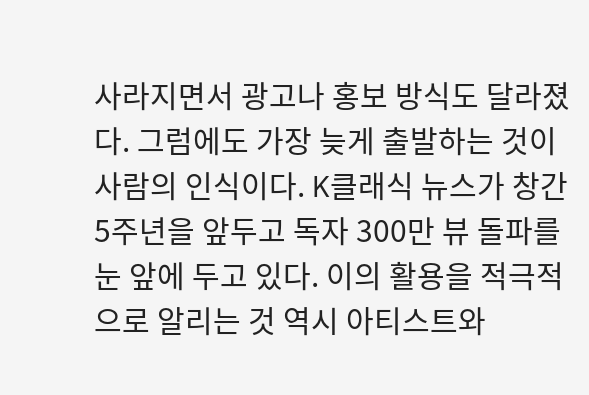사라지면서 광고나 홍보 방식도 달라졌다. 그럼에도 가장 늦게 출발하는 것이 사람의 인식이다. K클래식 뉴스가 창간 5주년을 앞두고 독자 300만 뷰 돌파를 눈 앞에 두고 있다. 이의 활용을 적극적으로 알리는 것 역시 아티스트와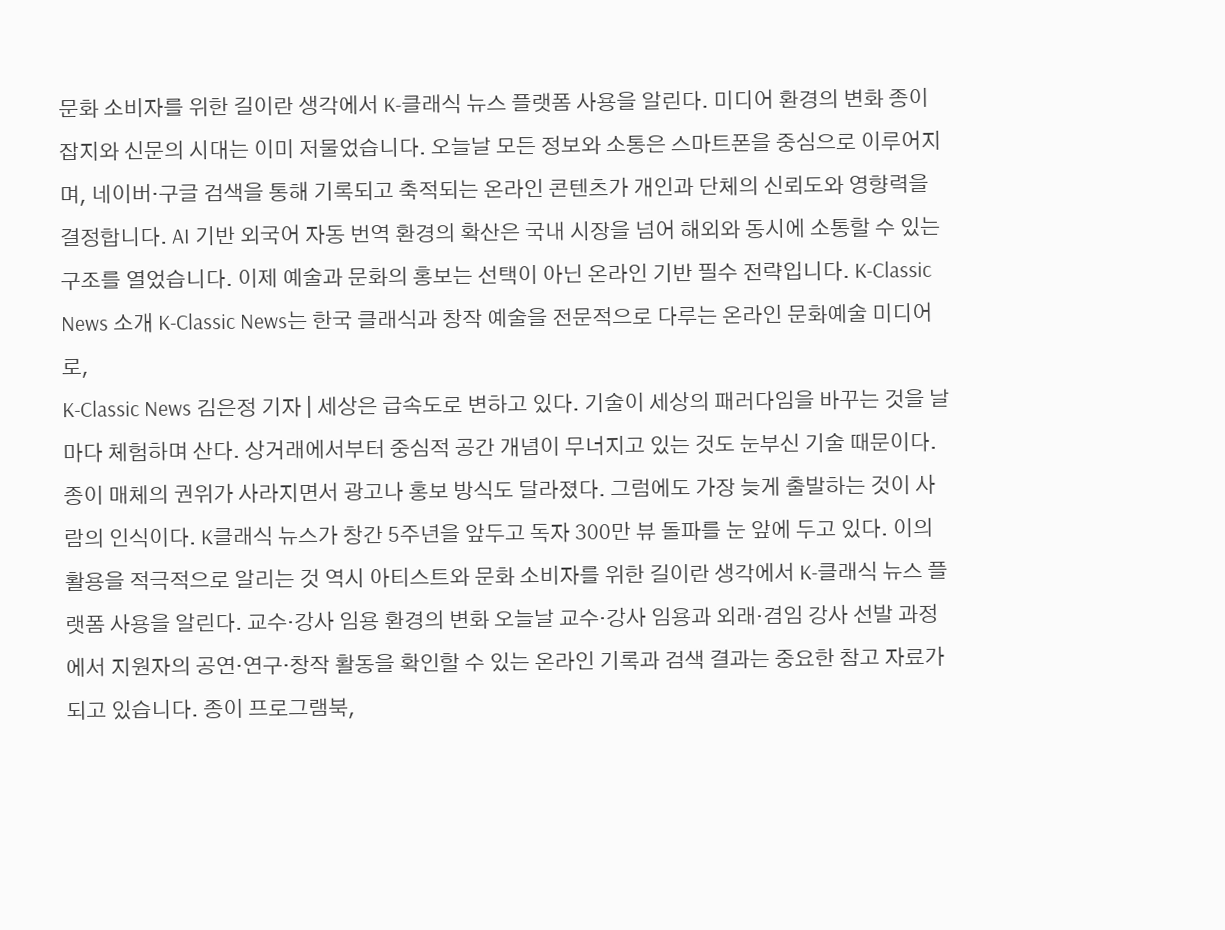문화 소비자를 위한 길이란 생각에서 K-클래식 뉴스 플랫폼 사용을 알린다. 미디어 환경의 변화 종이 잡지와 신문의 시대는 이미 저물었습니다. 오늘날 모든 정보와 소통은 스마트폰을 중심으로 이루어지며, 네이버·구글 검색을 통해 기록되고 축적되는 온라인 콘텐츠가 개인과 단체의 신뢰도와 영향력을 결정합니다. AI 기반 외국어 자동 번역 환경의 확산은 국내 시장을 넘어 해외와 동시에 소통할 수 있는 구조를 열었습니다. 이제 예술과 문화의 홍보는 선택이 아닌 온라인 기반 필수 전략입니다. K-Classic News 소개 K-Classic News는 한국 클래식과 창작 예술을 전문적으로 다루는 온라인 문화예술 미디어로,
K-Classic News 김은정 기자 | 세상은 급속도로 변하고 있다. 기술이 세상의 패러다임을 바꾸는 것을 날마다 체험하며 산다. 상거래에서부터 중심적 공간 개념이 무너지고 있는 것도 눈부신 기술 때문이다. 종이 매체의 권위가 사라지면서 광고나 홍보 방식도 달라졌다. 그럼에도 가장 늦게 출발하는 것이 사람의 인식이다. K클래식 뉴스가 창간 5주년을 앞두고 독자 300만 뷰 돌파를 눈 앞에 두고 있다. 이의 활용을 적극적으로 알리는 것 역시 아티스트와 문화 소비자를 위한 길이란 생각에서 K-클래식 뉴스 플랫폼 사용을 알린다. 교수·강사 임용 환경의 변화 오늘날 교수·강사 임용과 외래·겸임 강사 선발 과정에서 지원자의 공연·연구·창작 활동을 확인할 수 있는 온라인 기록과 검색 결과는 중요한 참고 자료가 되고 있습니다. 종이 프로그램북,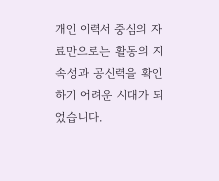개인 이력서 중심의 자료만으로는 활동의 지속성과 공신력을 확인하기 어려운 시대가 되었습니다.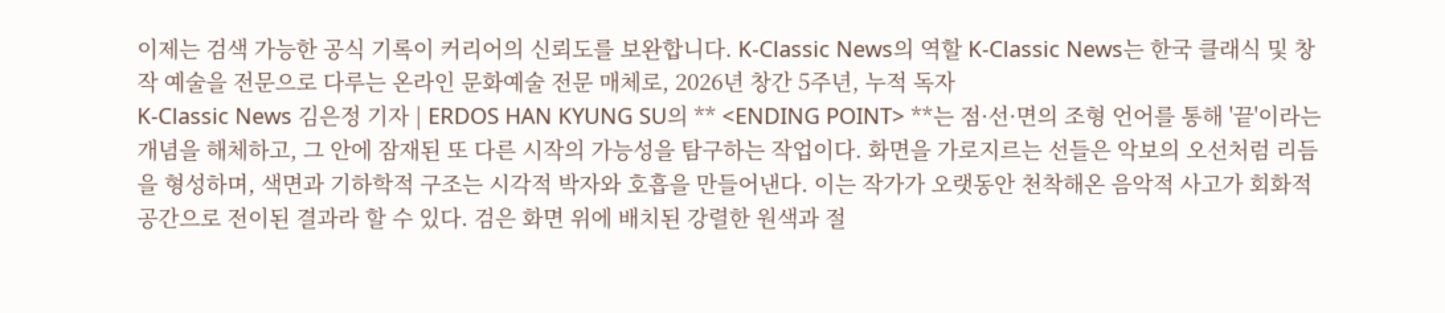이제는 검색 가능한 공식 기록이 커리어의 신뢰도를 보완합니다. K-Classic News의 역할 K-Classic News는 한국 클래식 및 창작 예술을 전문으로 다루는 온라인 문화예술 전문 매체로, 2026년 창간 5주년, 누적 독자
K-Classic News 김은정 기자 | ERDOS HAN KYUNG SU의 ** <ENDING POINT> **는 점·선·면의 조형 언어를 통해 '끝'이라는 개념을 해체하고, 그 안에 잠재된 또 다른 시작의 가능성을 탐구하는 작업이다. 화면을 가로지르는 선들은 악보의 오선처럼 리듬을 형성하며, 색면과 기하학적 구조는 시각적 박자와 호흡을 만들어낸다. 이는 작가가 오랫동안 천착해온 음악적 사고가 회화적 공간으로 전이된 결과라 할 수 있다. 검은 화면 위에 배치된 강렬한 원색과 절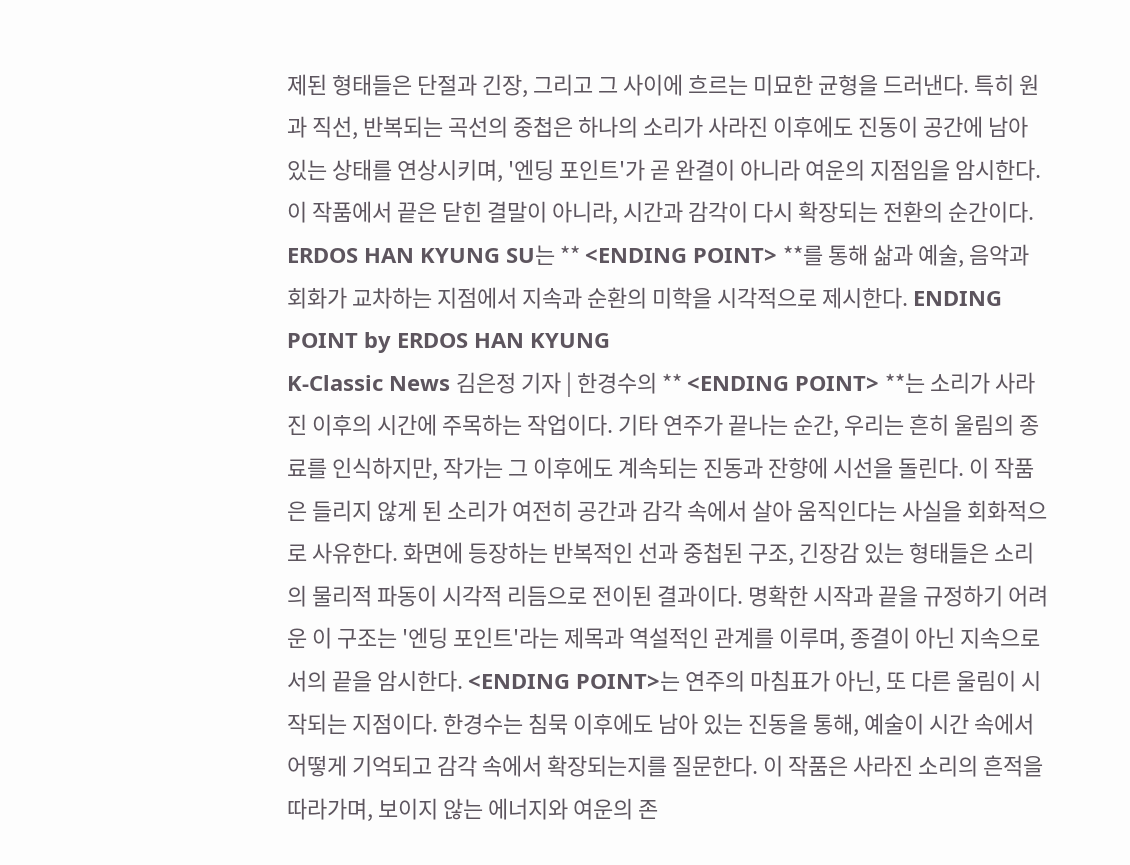제된 형태들은 단절과 긴장, 그리고 그 사이에 흐르는 미묘한 균형을 드러낸다. 특히 원과 직선, 반복되는 곡선의 중첩은 하나의 소리가 사라진 이후에도 진동이 공간에 남아 있는 상태를 연상시키며, '엔딩 포인트'가 곧 완결이 아니라 여운의 지점임을 암시한다. 이 작품에서 끝은 닫힌 결말이 아니라, 시간과 감각이 다시 확장되는 전환의 순간이다. ERDOS HAN KYUNG SU는 ** <ENDING POINT> **를 통해 삶과 예술, 음악과 회화가 교차하는 지점에서 지속과 순환의 미학을 시각적으로 제시한다. ENDING POINT by ERDOS HAN KYUNG
K-Classic News 김은정 기자 | 한경수의 ** <ENDING POINT> **는 소리가 사라진 이후의 시간에 주목하는 작업이다. 기타 연주가 끝나는 순간, 우리는 흔히 울림의 종료를 인식하지만, 작가는 그 이후에도 계속되는 진동과 잔향에 시선을 돌린다. 이 작품은 들리지 않게 된 소리가 여전히 공간과 감각 속에서 살아 움직인다는 사실을 회화적으로 사유한다. 화면에 등장하는 반복적인 선과 중첩된 구조, 긴장감 있는 형태들은 소리의 물리적 파동이 시각적 리듬으로 전이된 결과이다. 명확한 시작과 끝을 규정하기 어려운 이 구조는 '엔딩 포인트'라는 제목과 역설적인 관계를 이루며, 종결이 아닌 지속으로서의 끝을 암시한다. <ENDING POINT>는 연주의 마침표가 아닌, 또 다른 울림이 시작되는 지점이다. 한경수는 침묵 이후에도 남아 있는 진동을 통해, 예술이 시간 속에서 어떻게 기억되고 감각 속에서 확장되는지를 질문한다. 이 작품은 사라진 소리의 흔적을 따라가며, 보이지 않는 에너지와 여운의 존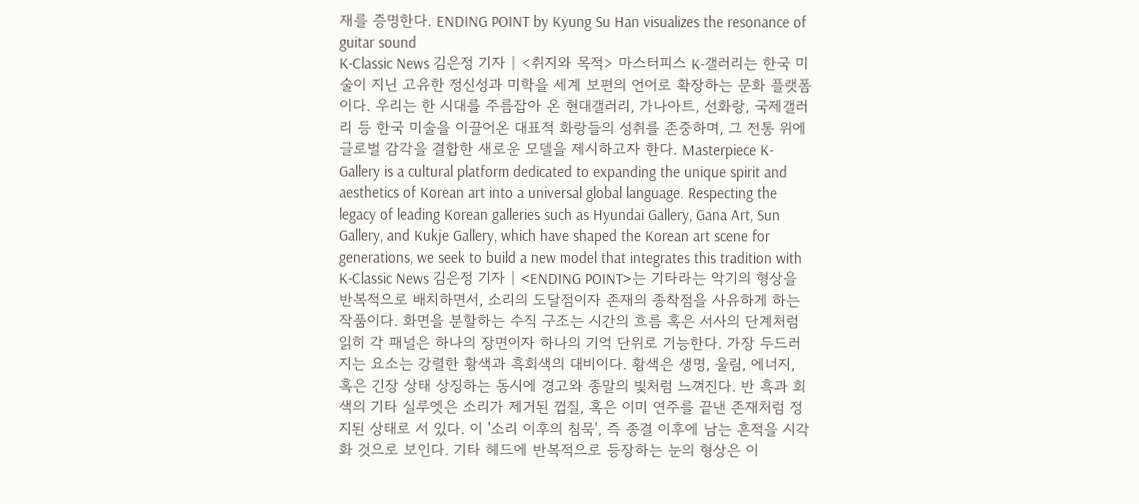재를 증명한다. ENDING POINT by Kyung Su Han visualizes the resonance of guitar sound
K-Classic News 김은정 기자 | <취지와 목적> 마스터피스 K-갤러리는 한국 미술이 지닌 고유한 정신성과 미학을 세계 보편의 언어로 확장하는 문화 플랫폼이다. 우리는 한 시대를 주름잡아 온 현대갤러리, 가나아트, 선화랑, 국제갤러리 등 한국 미술을 이끌어온 대표적 화랑들의 성취를 존중하며, 그 전통 위에 글로벌 감각을 결합한 새로운 모델을 제시하고자 한다. Masterpiece K-Gallery is a cultural platform dedicated to expanding the unique spirit and aesthetics of Korean art into a universal global language. Respecting the legacy of leading Korean galleries such as Hyundai Gallery, Gana Art, Sun Gallery, and Kukje Gallery, which have shaped the Korean art scene for generations, we seek to build a new model that integrates this tradition with
K-Classic News 김은정 기자 | <ENDING POINT>는 기타라는 악기의 형상을 반복적으로 배치하면서, 소리의 도달점이자 존재의 종착점을 사유하게 하는 작품이다. 화면을 분할하는 수직 구조는 시간의 흐름 혹은 서사의 단계처럼 읽히 각 패널은 하나의 장면이자 하나의 기억 단위로 기능한다. 가장 두드러지는 요소는 강렬한 황색과 흑회색의 대비이다. 황색은 생명, 울림, 에너지, 혹은 긴장 상태 상징하는 동시에 경고와 종말의 빛처럼 느껴진다. 반 흑과 회색의 기타 실루엣은 소리가 제거된 껍질, 혹은 이미 연주를 끝낸 존재처럼 정지된 상태로 서 있다. 이 '소리 이후의 침묵', 즉 종결 이후에 남는 흔적을 시각화 것으로 보인다. 기타 헤드에 반복적으로 등장하는 눈의 형상은 이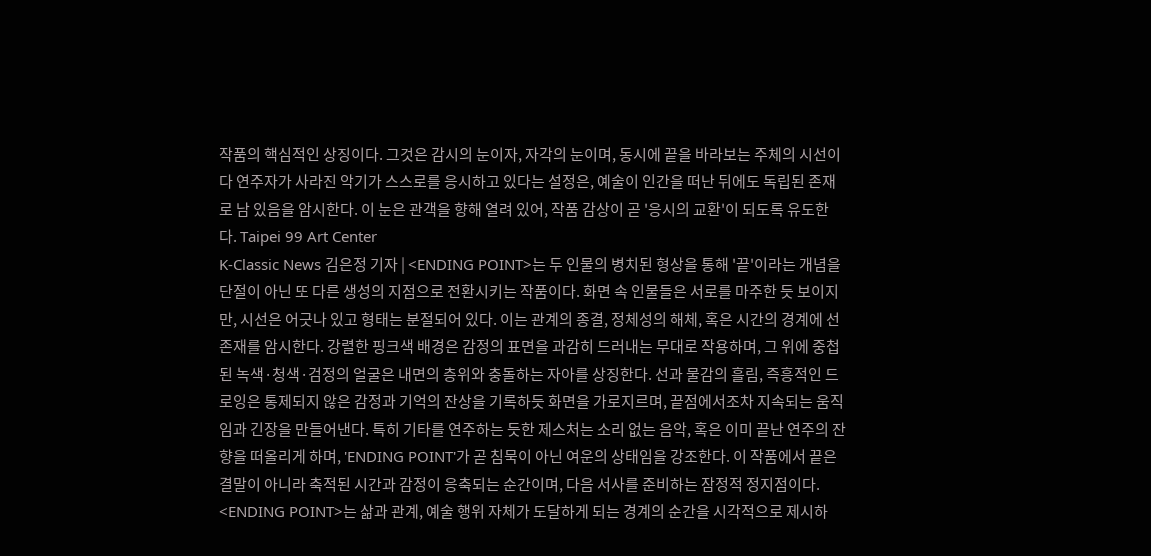작품의 핵심적인 상징이다. 그것은 감시의 눈이자, 자각의 눈이며, 동시에 끝을 바라보는 주체의 시선이다 연주자가 사라진 악기가 스스로를 응시하고 있다는 설정은, 예술이 인간을 떠난 뒤에도 독립된 존재로 남 있음을 암시한다. 이 눈은 관객을 향해 열려 있어, 작품 감상이 곧 '응시의 교환'이 되도록 유도한다. Taipei 99 Art Center
K-Classic News 김은정 기자 | <ENDING POINT>는 두 인물의 병치된 형상을 통해 '끝'이라는 개념을 단절이 아닌 또 다른 생성의 지점으로 전환시키는 작품이다. 화면 속 인물들은 서로를 마주한 듯 보이지만, 시선은 어긋나 있고 형태는 분절되어 있다. 이는 관계의 종결, 정체성의 해체, 혹은 시간의 경계에 선 존재를 암시한다. 강렬한 핑크색 배경은 감정의 표면을 과감히 드러내는 무대로 작용하며, 그 위에 중첩된 녹색·청색·검정의 얼굴은 내면의 층위와 충돌하는 자아를 상징한다. 선과 물감의 흘림, 즉흥적인 드로잉은 통제되지 않은 감정과 기억의 잔상을 기록하듯 화면을 가로지르며, 끝점에서조차 지속되는 움직임과 긴장을 만들어낸다. 특히 기타를 연주하는 듯한 제스처는 소리 없는 음악, 혹은 이미 끝난 연주의 잔향을 떠올리게 하며, 'ENDING POINT'가 곧 침묵이 아닌 여운의 상태임을 강조한다. 이 작품에서 끝은 결말이 아니라 축적된 시간과 감정이 응축되는 순간이며, 다음 서사를 준비하는 잠정적 정지점이다. <ENDING POINT>는 삶과 관계, 예술 행위 자체가 도달하게 되는 경계의 순간을 시각적으로 제시하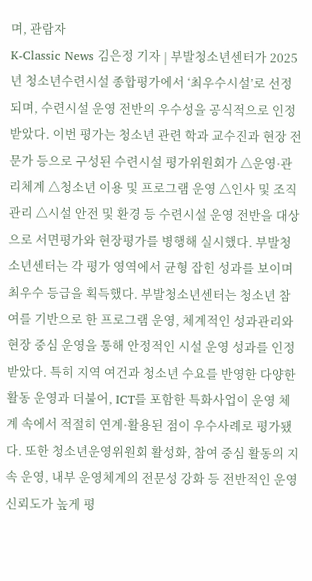며, 관람자
K-Classic News 김은정 기자 | 부발청소년센터가 2025년 청소년수련시설 종합평가에서 ‘최우수시설’로 선정되며, 수련시설 운영 전반의 우수성을 공식적으로 인정받았다. 이번 평가는 청소년 관련 학과 교수진과 현장 전문가 등으로 구성된 수련시설 평가위원회가 △운영·관리체계 △청소년 이용 및 프로그램 운영 △인사 및 조직관리 △시설 안전 및 환경 등 수련시설 운영 전반을 대상으로 서면평가와 현장평가를 병행해 실시했다. 부발청소년센터는 각 평가 영역에서 균형 잡힌 성과를 보이며 최우수 등급을 획득했다. 부발청소년센터는 청소년 참여를 기반으로 한 프로그램 운영, 체계적인 성과관리와 현장 중심 운영을 통해 안정적인 시설 운영 성과를 인정받았다. 특히 지역 여건과 청소년 수요를 반영한 다양한 활동 운영과 더불어, ICT를 포함한 특화사업이 운영 체계 속에서 적절히 연계·활용된 점이 우수사례로 평가됐다. 또한 청소년운영위원회 활성화, 참여 중심 활동의 지속 운영, 내부 운영체계의 전문성 강화 등 전반적인 운영 신뢰도가 높게 평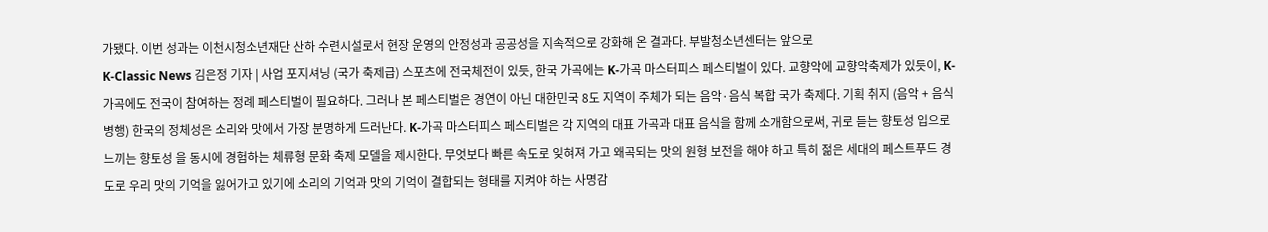가됐다. 이번 성과는 이천시청소년재단 산하 수련시설로서 현장 운영의 안정성과 공공성을 지속적으로 강화해 온 결과다. 부발청소년센터는 앞으로
K-Classic News 김은정 기자 | 사업 포지셔닝 (국가 축제급) 스포츠에 전국체전이 있듯, 한국 가곡에는 K-가곡 마스터피스 페스티벌이 있다. 교향악에 교향악축제가 있듯이, K-가곡에도 전국이 참여하는 정례 페스티벌이 필요하다. 그러나 본 페스티벌은 경연이 아닌 대한민국 8도 지역이 주체가 되는 음악·음식 복합 국가 축제다. 기획 취지 (음악 + 음식 병행) 한국의 정체성은 소리와 맛에서 가장 분명하게 드러난다. K-가곡 마스터피스 페스티벌은 각 지역의 대표 가곡과 대표 음식을 함께 소개함으로써, 귀로 듣는 향토성 입으로 느끼는 향토성 을 동시에 경험하는 체류형 문화 축제 모델을 제시한다. 무엇보다 빠른 속도로 잊혀져 가고 왜곡되는 맛의 원형 보전을 해야 하고 특히 젊은 세대의 페스트푸드 경도로 우리 맛의 기억을 잃어가고 있기에 소리의 기억과 맛의 기억이 결합되는 형태를 지켜야 하는 사명감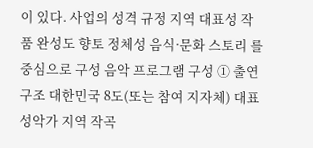이 있다. 사업의 성격 규정 지역 대표성 작품 완성도 향토 정체성 음식·문화 스토리 를 중심으로 구성 음악 프로그램 구성 ① 출연 구조 대한민국 8도(또는 참여 지자체) 대표 성악가 지역 작곡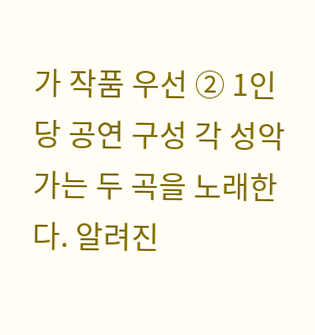가 작품 우선 ② 1인당 공연 구성 각 성악가는 두 곡을 노래한다. 알려진